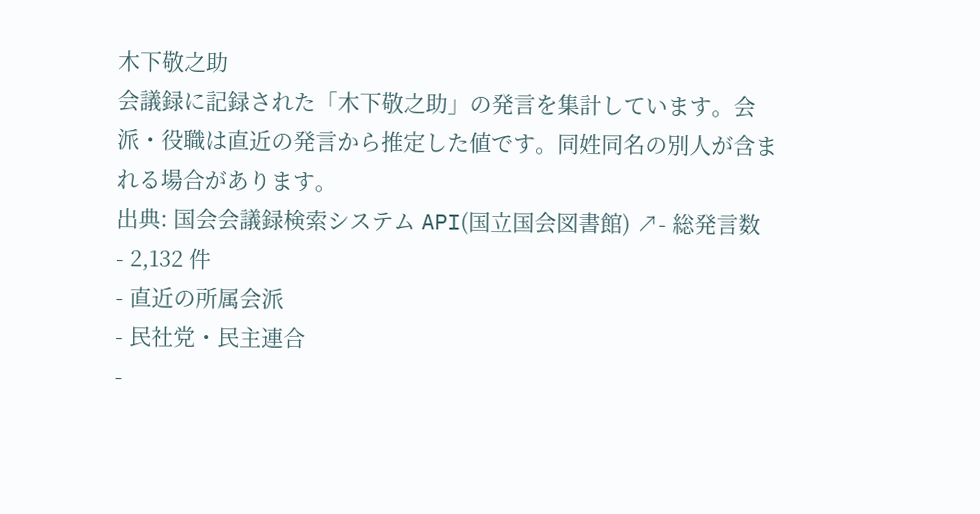木下敬之助
会議録に記録された「木下敬之助」の発言を集計しています。会派・役職は直近の発言から推定した値です。同姓同名の別人が含まれる場合があります。
出典: 国会会議録検索システム API(国立国会図書館) ↗- 総発言数
- 2,132 件
- 直近の所属会派
- 民社党・民主連合
-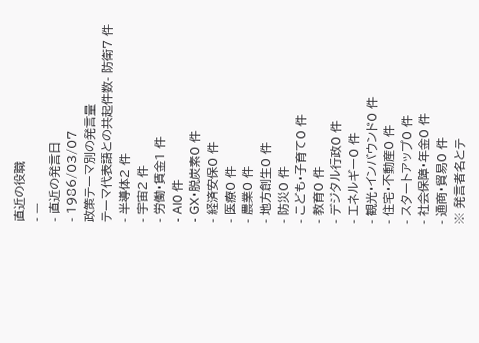直近の役職
- —
- 直近の発言日
- 1986/03/07
政策テーマ別の発言量
テーマ代表語との共起件数- 防衛7 件
- 半導体2 件
- 宇宙2 件
- 労働・賃金1 件
- AI0 件
- GX・脱炭素0 件
- 経済安保0 件
- 医療0 件
- 農業0 件
- 地方創生0 件
- 防災0 件
- こども・子育て0 件
- 教育0 件
- デジタル行政0 件
- エネルギー0 件
- 観光・インバウンド0 件
- 住宅・不動産0 件
- スタートアップ0 件
- 社会保障・年金0 件
- 通商・貿易0 件
※ 発言者名とテ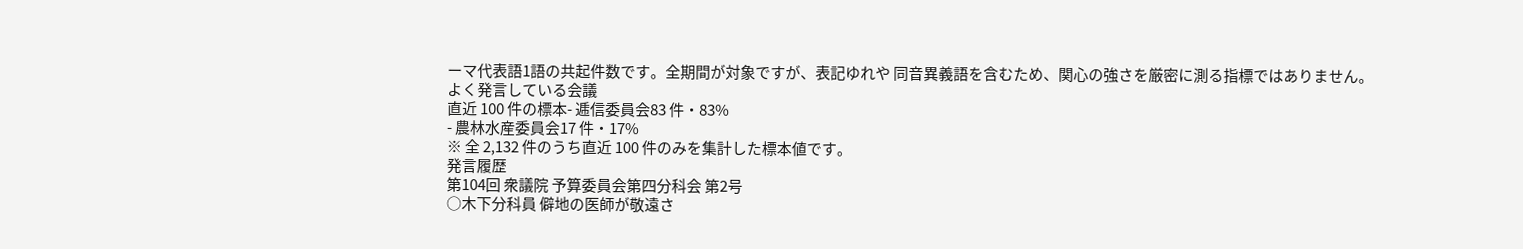ーマ代表語1語の共起件数です。全期間が対象ですが、表記ゆれや 同音異義語を含むため、関心の強さを厳密に測る指標ではありません。
よく発言している会議
直近 100 件の標本- 逓信委員会83 件・83%
- 農林水産委員会17 件・17%
※ 全 2,132 件のうち直近 100 件のみを集計した標本値です。
発言履歴
第104回 衆議院 予算委員会第四分科会 第2号
○木下分科員 僻地の医師が敬遠さ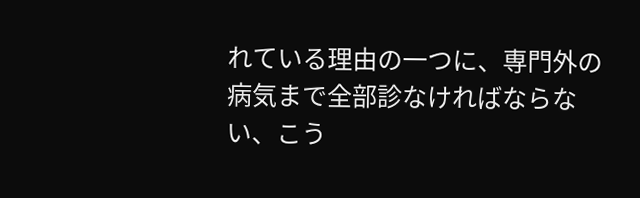れている理由の一つに、専門外の病気まで全部診なければならない、こう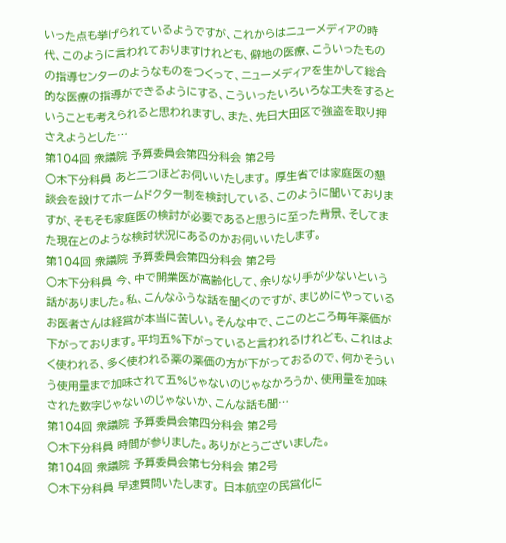いった点も挙げられているようですが、これからはニューメディアの時代、このように言われておりますけれども、僻地の医療、こういったものの指導センターのようなものをつくって、ニューメディアを生かして総合的な医療の指導ができるようにする、こういったいろいろな工夫をするということも考えられると思われますし、また、先日大田区で強盗を取り押さえようとした…
第104回 衆議院 予算委員会第四分科会 第2号
○木下分科員 あと二つほどお伺いいたします。 厚生省では家庭医の懇談会を設けてホームドクター制を検討している、このように聞いておりますが、そもそも家庭医の検討が必要であると思うに至った背景、そしてまた現在とのような検討状況にあるのかお伺いいたします。
第104回 衆議院 予算委員会第四分科会 第2号
○木下分科員 今、中で開業医が高齢化して、余りなり手が少ないという話がありました。私、こんなふうな話を聞くのですが、まじめにやっているお医者さんは経営が本当に苦しい。そんな中で、ここのところ毎年薬価が下がっております。平均五%下がっていると言われるけれども、これはよく使われる、多く使われる薬の薬価の方が下がっておるので、何かそういう使用量まで加味されて五%じゃないのじゃなかろうか、使用量を加味された数字じゃないのじゃないか、こんな話も聞…
第104回 衆議院 予算委員会第四分科会 第2号
○木下分科員 時間が参りました。ありがとうございました。
第104回 衆議院 予算委員会第七分科会 第2号
○木下分科員 早速質問いたします。 日本航空の民営化に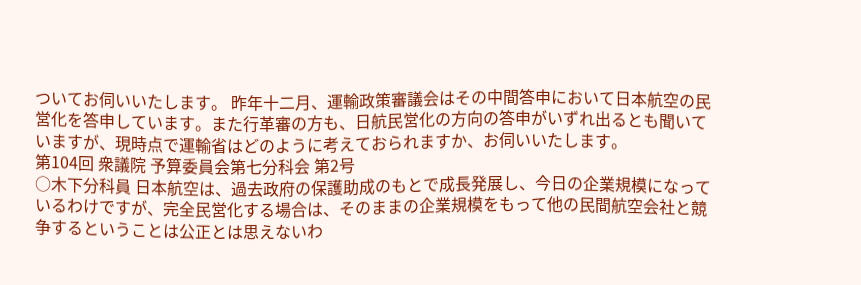ついてお伺いいたします。 昨年十二月、運輸政策審議会はその中間答申において日本航空の民営化を答申しています。また行革審の方も、日航民営化の方向の答申がいずれ出るとも聞いていますが、現時点で運輸省はどのように考えておられますか、お伺いいたします。
第104回 衆議院 予算委員会第七分科会 第2号
○木下分科員 日本航空は、過去政府の保護助成のもとで成長発展し、今日の企業規模になっているわけですが、完全民営化する場合は、そのままの企業規模をもって他の民間航空会社と競争するということは公正とは思えないわ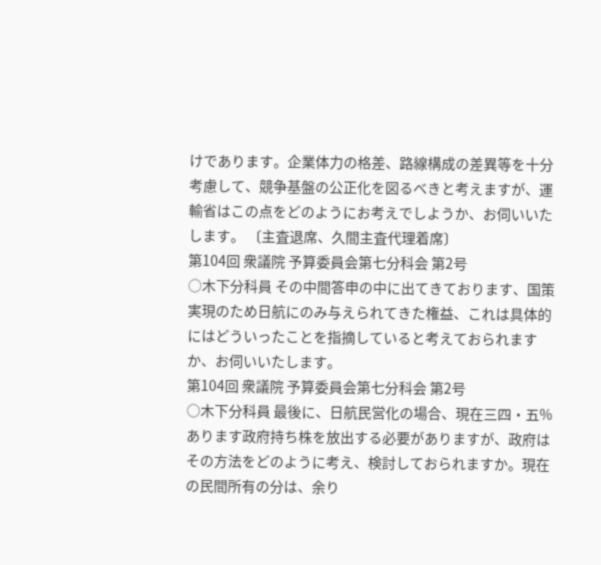けであります。企業体力の格差、路線構成の差異等を十分考慮して、競争基盤の公正化を図るべきと考えますが、運輸省はこの点をどのようにお考えでしようか、お伺いいたします。 〔主査退席、久間主査代理着席〕
第104回 衆議院 予算委員会第七分科会 第2号
○木下分科員 その中間答申の中に出てきております、国策実現のため日航にのみ与えられてきた権益、これは具体的にはどういったことを指摘していると考えておられますか、お伺いいたします。
第104回 衆議院 予算委員会第七分科会 第2号
○木下分科員 最後に、日航民営化の場合、現在三四・五%あります政府持ち株を放出する必要がありますが、政府はその方法をどのように考え、検討しておられますか。現在の民間所有の分は、余り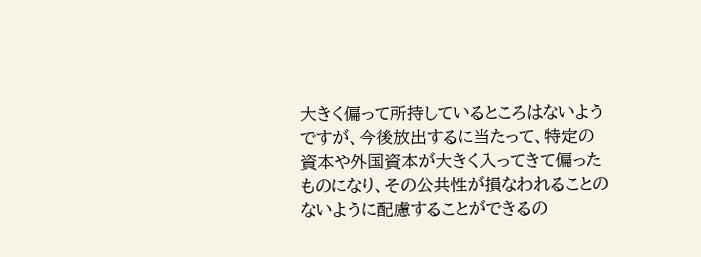大きく偏って所持しているところはないようですが、今後放出するに当たって、特定の資本や外国資本が大きく入ってきて偏ったものになり、その公共性が損なわれることのないように配慮することができるの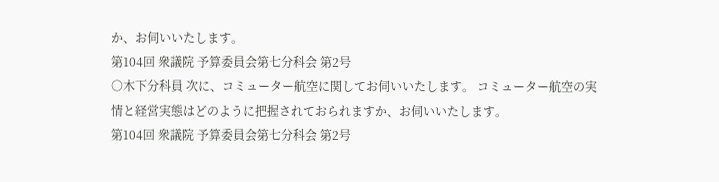か、お伺いいたします。
第104回 衆議院 予算委員会第七分科会 第2号
○木下分科員 次に、コミューター航空に関してお伺いいたします。 コミューター航空の実情と経営実態はどのように把握されておられますか、お伺いいたします。
第104回 衆議院 予算委員会第七分科会 第2号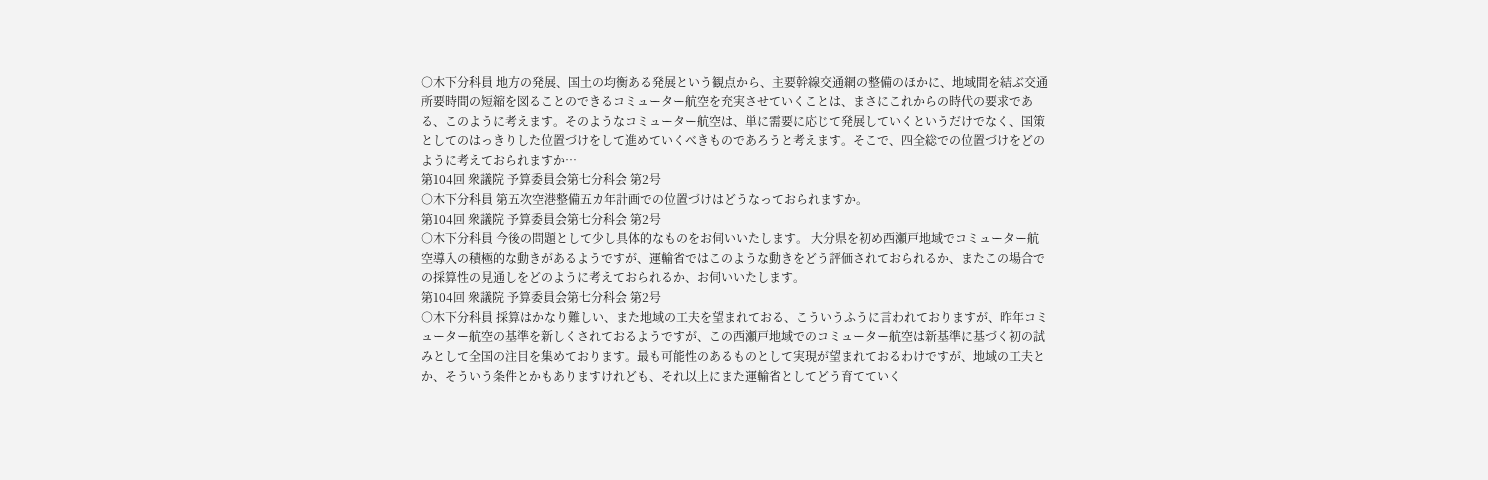○木下分科員 地方の発展、国土の均衡ある発展という観点から、主要幹線交通網の整備のほかに、地域間を結ぶ交通所要時間の短縮を図ることのできるコミューター航空を充実させていくことは、まさにこれからの時代の要求である、このように考えます。そのようなコミューター航空は、単に需要に応じて発展していくというだけでなく、国策としてのはっきりした位置づけをして進めていくべきものであろうと考えます。そこで、四全総での位置づけをどのように考えておられますか…
第104回 衆議院 予算委員会第七分科会 第2号
○木下分科員 第五次空港整備五カ年計画での位置づけはどうなっておられますか。
第104回 衆議院 予算委員会第七分科会 第2号
○木下分科員 今後の問題として少し具体的なものをお伺いいたします。 大分県を初め西瀬戸地域でコミューター航空導入の積極的な動きがあるようですが、運輸省ではこのような動きをどう評価されておられるか、またこの場合での採算性の見通しをどのように考えておられるか、お伺いいたします。
第104回 衆議院 予算委員会第七分科会 第2号
○木下分科員 採算はかなり難しい、また地域の工夫を望まれておる、こういうふうに言われておりますが、昨年コミューター航空の基準を新しくされておるようですが、この西瀬戸地域でのコミューター航空は新基準に基づく初の試みとして全国の注目を集めております。最も可能性のあるものとして実現が望まれておるわけですが、地域の工夫とか、そういう条件とかもありますけれども、それ以上にまた運輸省としてどう育てていく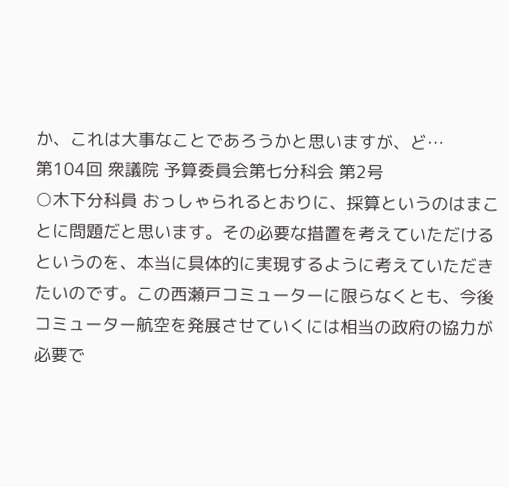か、これは大事なことであろうかと思いますが、ど…
第104回 衆議院 予算委員会第七分科会 第2号
○木下分科員 おっしゃられるとおりに、採算というのはまことに問題だと思います。その必要な措置を考えていただけるというのを、本当に具体的に実現するように考えていただきたいのです。この西瀬戸コミューターに限らなくとも、今後コミューター航空を発展させていくには相当の政府の協力が必要で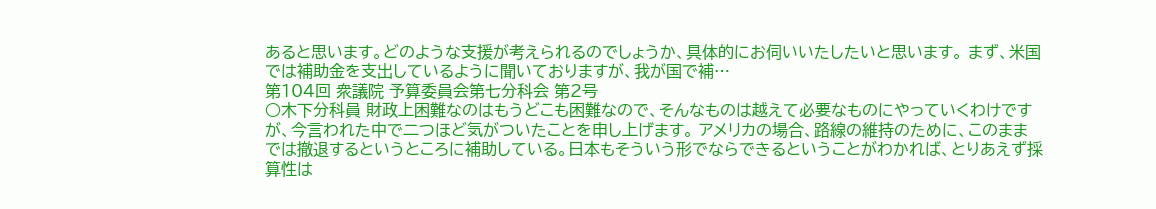あると思います。どのような支援が考えられるのでしょうか、具体的にお伺いいたしたいと思います。 まず、米国では補助金を支出しているように聞いておりますが、我が国で補…
第104回 衆議院 予算委員会第七分科会 第2号
○木下分科員 財政上困難なのはもうどこも困難なので、そんなものは越えて必要なものにやっていくわけですが、今言われた中で二つほど気がついたことを申し上げます。 アメリカの場合、路線の維持のために、このままでは撤退するというところに補助している。日本もそういう形でならできるということがわかれば、とりあえず採算性は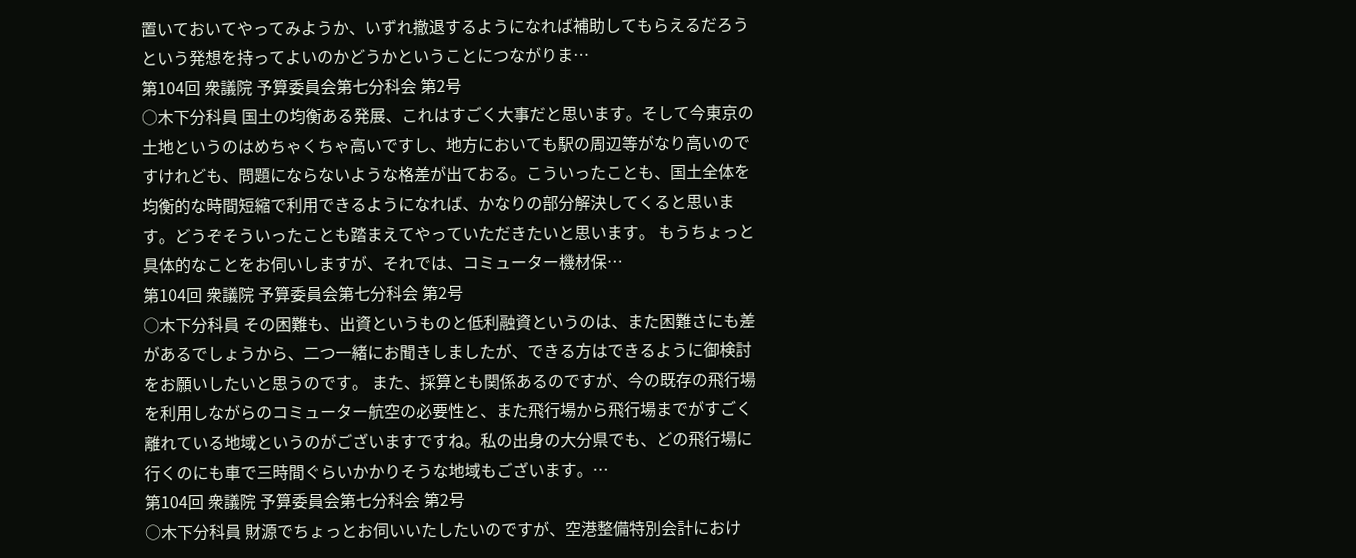置いておいてやってみようか、いずれ撤退するようになれば補助してもらえるだろうという発想を持ってよいのかどうかということにつながりま…
第104回 衆議院 予算委員会第七分科会 第2号
○木下分科員 国土の均衡ある発展、これはすごく大事だと思います。そして今東京の土地というのはめちゃくちゃ高いですし、地方においても駅の周辺等がなり高いのですけれども、問題にならないような格差が出ておる。こういったことも、国土全体を均衡的な時間短縮で利用できるようになれば、かなりの部分解決してくると思います。どうぞそういったことも踏まえてやっていただきたいと思います。 もうちょっと具体的なことをお伺いしますが、それでは、コミューター機材保…
第104回 衆議院 予算委員会第七分科会 第2号
○木下分科員 その困難も、出資というものと低利融資というのは、また困難さにも差があるでしょうから、二つ一緒にお聞きしましたが、できる方はできるように御検討をお願いしたいと思うのです。 また、採算とも関係あるのですが、今の既存の飛行場を利用しながらのコミューター航空の必要性と、また飛行場から飛行場までがすごく離れている地域というのがございますですね。私の出身の大分県でも、どの飛行場に行くのにも車で三時間ぐらいかかりそうな地域もございます。…
第104回 衆議院 予算委員会第七分科会 第2号
○木下分科員 財源でちょっとお伺いいたしたいのですが、空港整備特別会計におけ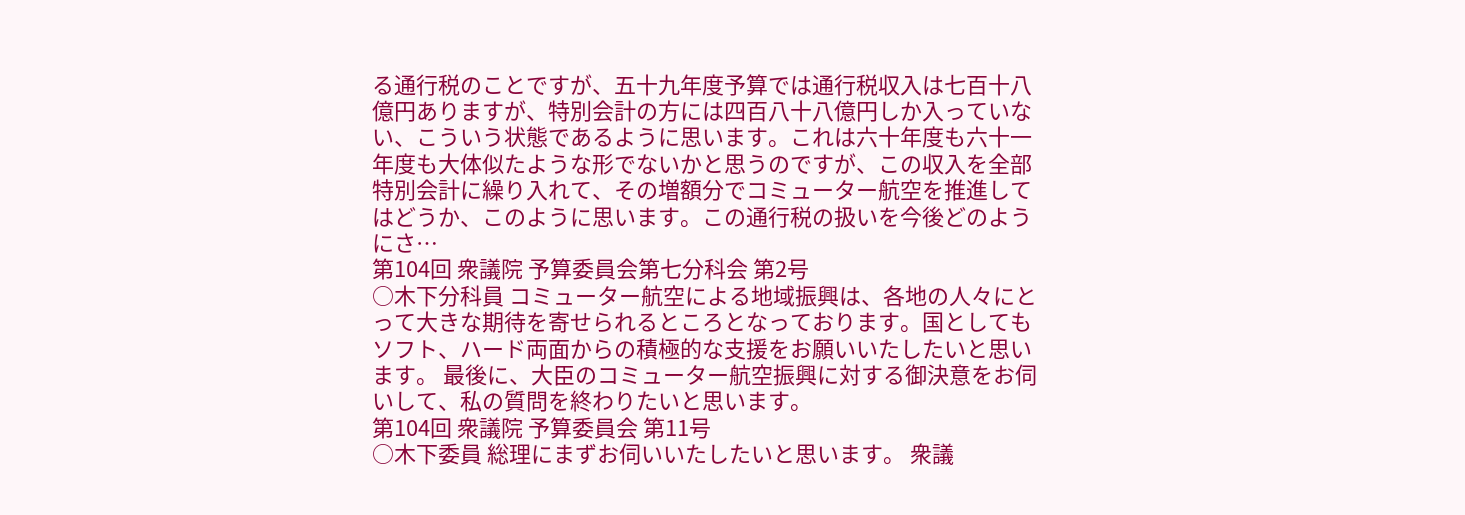る通行税のことですが、五十九年度予算では通行税収入は七百十八億円ありますが、特別会計の方には四百八十八億円しか入っていない、こういう状態であるように思います。これは六十年度も六十一年度も大体似たような形でないかと思うのですが、この収入を全部特別会計に繰り入れて、その増額分でコミューター航空を推進してはどうか、このように思います。この通行税の扱いを今後どのようにさ…
第104回 衆議院 予算委員会第七分科会 第2号
○木下分科員 コミューター航空による地域振興は、各地の人々にとって大きな期待を寄せられるところとなっております。国としてもソフト、ハード両面からの積極的な支援をお願いいたしたいと思います。 最後に、大臣のコミューター航空振興に対する御決意をお伺いして、私の質問を終わりたいと思います。
第104回 衆議院 予算委員会 第11号
○木下委員 総理にまずお伺いいたしたいと思います。 衆議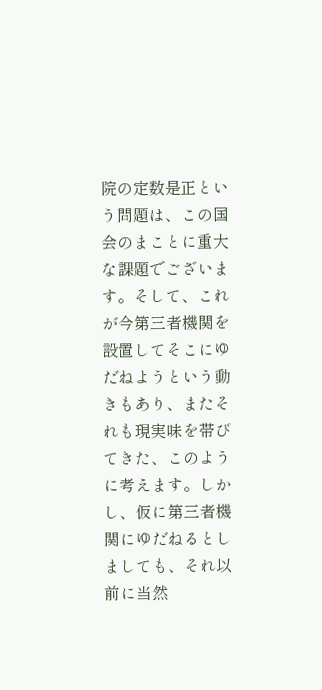院の定数是正という問題は、この国会のまことに重大な課題でございます。そして、これが今第三者機関を設置してそこにゆだねようという動きもあり、またそれも現実味を帯びてきた、このように考えます。しかし、仮に第三者機関にゆだねるとしましても、それ以前に当然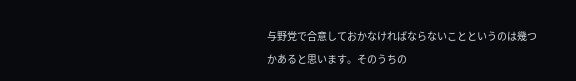与野党で合意しておかなければならないことというのは幾つかあると思います。そのうちの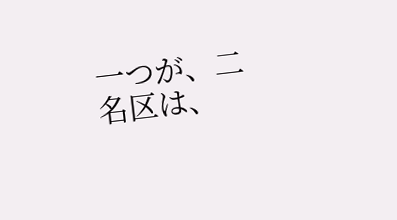一つが、二名区は、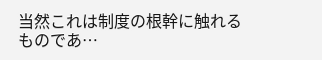当然これは制度の根幹に触れるものであ…